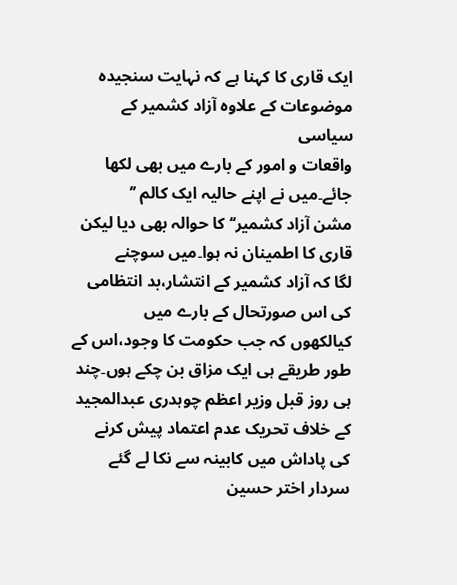ایک قاری کا کہنا ہے کہ نہایت سنجیدہ موضوعات کے علاوہ آزاد کشمیر کے سیاسی
واقعات و امور کے بارے میں بھی لکھا جائے۔میں نے اپنے حالیہ ایک کالم ’’
مشن آزاد کشمیر‘‘ کا حوالہ بھی دیا لیکن قاری کا اطمینان نہ ہوا۔میں سوچنے
لگا کہ آزاد کشمیر کے انتشار،بد انتظامی کی اس صورتحال کے بارے میں
کیالکھوں کہ جب حکومت کا وجود،اس کے طور طریقے ہی ایک مزاق بن چکے ہوں۔چند
ہی روز قبل وزیر اعظم چوہدری عبدالمجید کے خلاف تحریک عدم اعتماد پیش کرنے
کی پاداش میں کابینہ سے نکا لے گئے سردار اختر حسین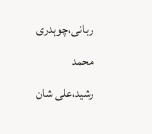ربانی،چوہدری محمد
رشید،علی شان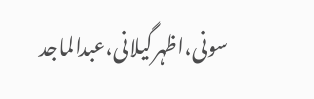سونی،اظہرگیلانی،عبدالماجد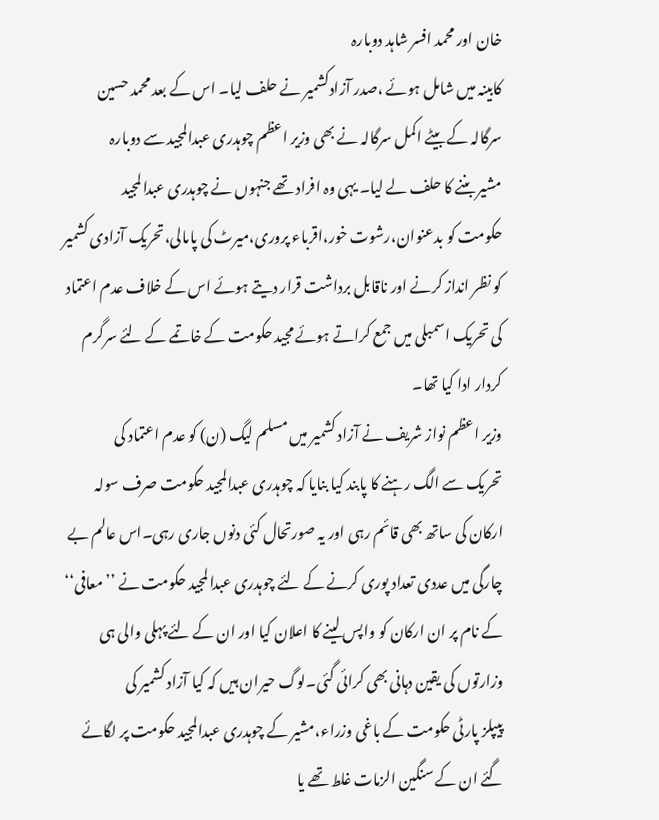خان اور محمد افسر شاہد دوبارہ
کابینہ میں شامل ہوئے ،صدر آزادکشمیر نے حلف لیا۔ اس کے بعد محمد حسین
سرگالہ کے بیٹے اکمل سرگالہ نے بھی وزیر اعظم چوہدری عبدالمجید سے دوبارہ
مشیر بننے کا حلف لے لیا۔ یہی وہ افراد تھے جنہوں نے چوہدری عبدالمجید
حکومت کو بدعنوان،رشوت خور،اقرباء پروری،میرٹ کی پامالی،تحریک آزادی کشمیر
کو نظر انداز کرنے اور ناقابل برداشت قرار دیتے ہوئے اس کے خلاف عدم اعتماد
کی تحریک اسمبلی میں جمع کراتے ہوئے مجید حکومت کے خاتمے کے لئے سرگرم
کردار ادا کیا تھا۔
وزیر اعظم نواز شریف نے آزاد کشمیر میں مسلم لیگ (ن) کو عدم اعتماد کی
تحریک سے الگ رہنے کا پابند کیا بنایا کہ چوہدری عبدالمجید حکومت صرف سولہ
ارکان کی ساتھ بھی قائم رہی اور یہ صورتحال کئی دنوں جاری رہی۔اس عالم بے
چارگی میں عددی تعداد پوری کرنے کے لئے چوہدری عبدالمجید حکومت نے ’’ معافی‘‘
کے نام پر ان ارکان کو واپس لینے کا اعلان کیا اور ان کے لئے پہلی والی ہی
وزارتوں کی یقین دہانی بھی کرائی گئی۔لوگ حیران ہیں کہ کیا آزاد کشمیر کی
پیپلز پارٹی حکومت کے باغی وزراء،مشیر کے چوہدری عبدالمجید حکومت پر لگائے
گئے ان کے سنگین الزمات غلط تھے یا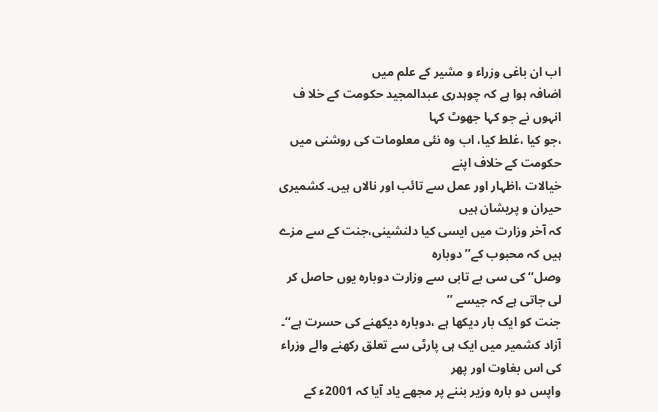اب ان باغی وزراء و مشیر کے علم میں
اضافہ ہوا ہے کہ چوہدری عبدالمجید حکومت کے خلا ف انہوں نے جو کہا جھوٹ کہا
،جو کیا ،غلط کیا، اب وہ نئی معلومات کی روشنی میں حکومت کے خلاف اپنے
خیالات ،اظہار اور عمل سے تائب اور نالاں ہیں۔ کشمیری حیران و پریشان ہیں
کہ آخر وزارت میں ایسی کیا دلنشینی،جنت کے سے مزے ہیں کہ محبوب کے’’ دوبارہ
وصل‘‘ کی سی بے تابی سے وزارت دوبارہ یوں حاصل کر لی جاتی ہے کہ جیسے ’’
جنت کو ایک بار دیکھا ہے ،دوبارہ دیکھنے کی حسرت ہے‘‘۔
آزاد کشمیر میں ایک ہی پارٹی سے تعلق رکھنے والے وزراء کی اس بغاوت اور پھر
واپس دو بارہ وزیر بننے پر مجھے یاد آیا کہ 2001ء کے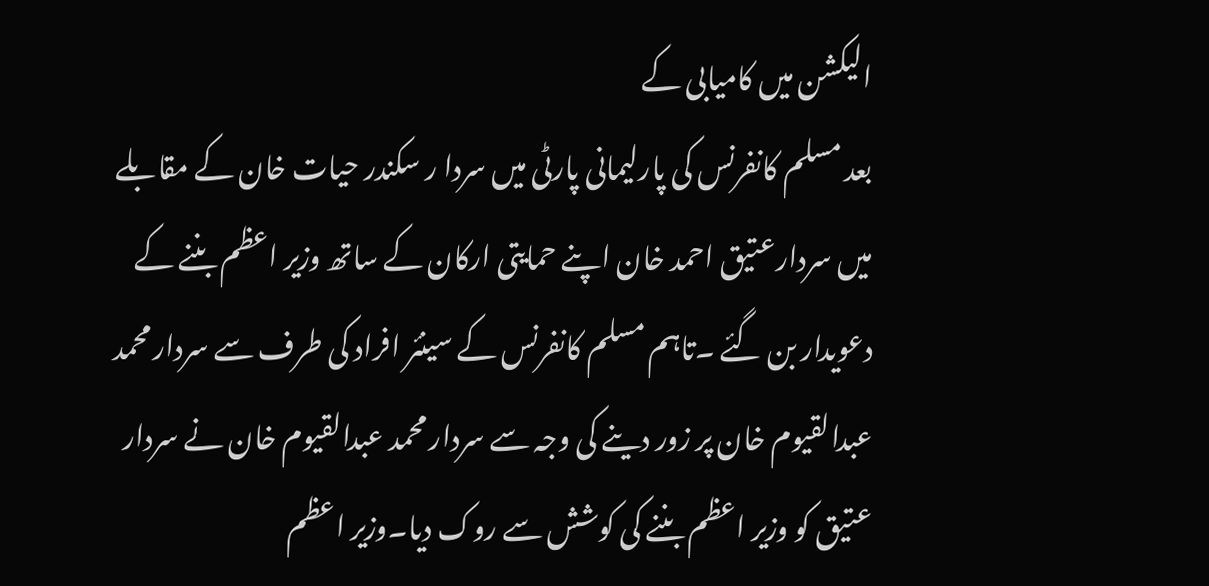الیکشن میں کامیابی کے
بعد مسلم کانفرنس کی پارلیمانی پارٹی میں سردا ر سکندر حیات خان کے مقابلے
میں سردارعتیق احمد خان اپنے حمایتی ارکان کے ساتھ وزیر اعظم بننے کے
دعویدار بن گئے ۔تاہم مسلم کانفرنس کے سینئر افراد کی طرف سے سردار محمد
عبدالقیوم خان پر زور دینے کی وجہ سے سردار محمد عبدالقیوم خان نے سردار
عتیق کو وزیر اعظم بننے کی کوشش سے روک دیا۔وزیر اعظم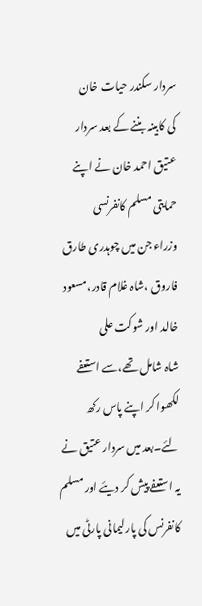سردار سکندر حیات خان
کی کابینہ بننے کے بعد سردار عتیق احمد خان نے اپنے حمایتی مسلم کانفرنسی
وزراء جن میں چوہدری طارق فاروق ،شاہ غلام قادر،مسعود خالد اور شوکت علی
شاہ شامل تھے،سے استعفے لکھوا کر اپنے پاس رکھ لئے۔بعد میں سردار عتیق نے
یہ استعفے پیش کر دیئے اور مسلم کانفرنس کی پارلیمانی پارٹی میں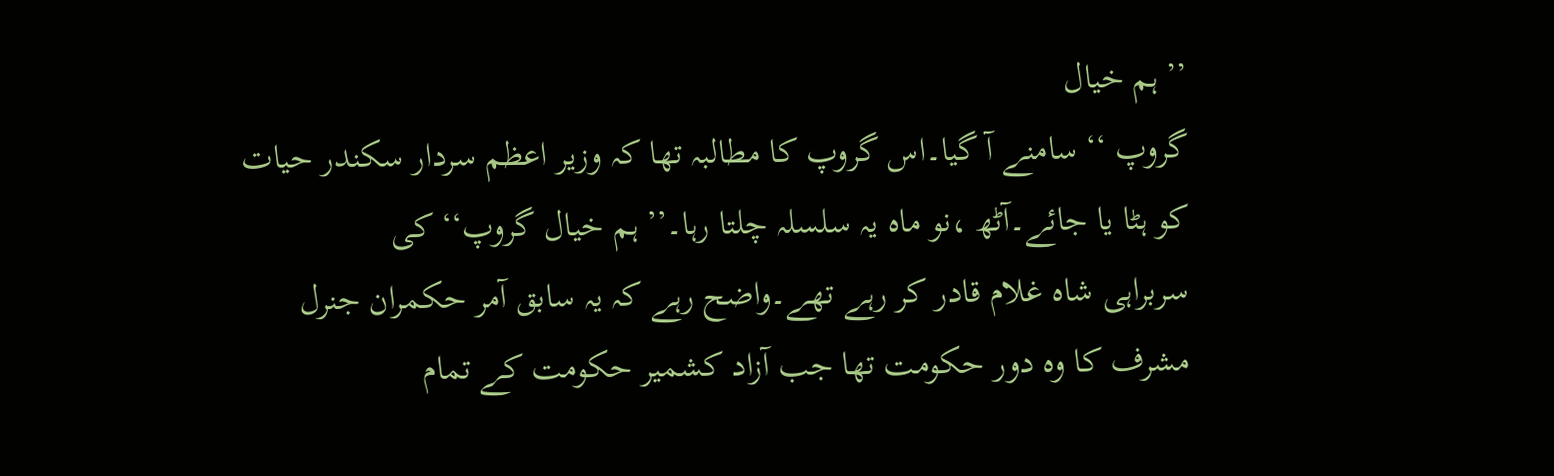’’ ہم خیال
گروپ ‘‘ سامنے آ گیا۔اس گروپ کا مطالبہ تھا کہ وزیر اعظم سردار سکندر حیات
کو ہٹا یا جائے۔آٹھ ،نو ماہ یہ سلسلہ چلتا رہا۔’’ ہم خیال گروپ‘‘ کی
سربراہی شاہ غلام قادر کر رہے تھے۔واضح رہے کہ یہ سابق آمر حکمران جنرل
مشرف کا وہ دور حکومت تھا جب آزاد کشمیر حکومت کے تمام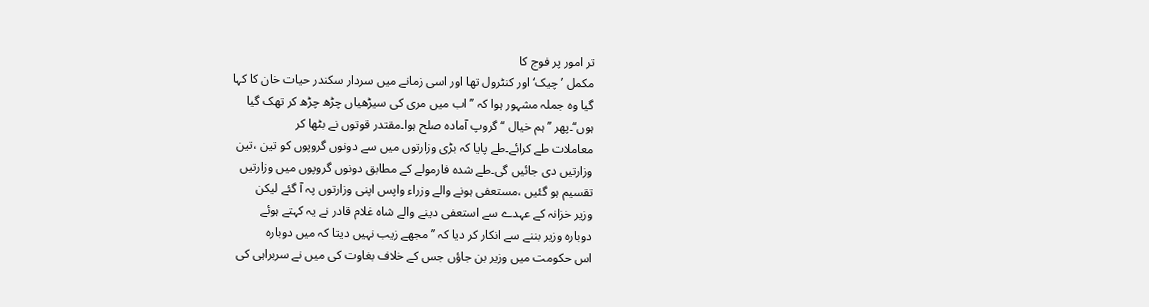تر امور پر فوج کا
مکمل ’چیک‘ اور کنٹرول تھا اور اسی زمانے میں سردار سکندر حیات خان کا کہا
گیا وہ جملہ مشہور ہوا کہ ’’ اب میں مری کی سیڑھیاں چڑھ چڑھ کر تھک گیا
ہوں‘‘۔پھر ’’ ہم خیال ‘‘ گروپ آمادہ صلح ہوا۔مقتدر قوتوں نے بٹھا کر
معاملات طے کرائے۔طے پایا کہ بڑی وزارتوں میں سے دونوں گروپوں کو تین ،تین
وزارتیں دی جائیں گی۔طے شدہ فارمولے کے مطابق دونوں گروپوں میں وزارتیں
تقسیم ہو گئیں ،مستعفی ہونے والے وزراء واپس اپنی وزارتوں پہ آ گئے لیکن
وزیر خزانہ کے عہدے سے استعفی دینے والے شاہ غلام قادر نے یہ کہتے ہوئے
دوبارہ وزیر بننے سے انکار کر دیا کہ ’’ مجھے زیب نہیں دیتا کہ میں دوبارہ
اس حکومت میں وزیر بن جاؤں جس کے خلاف بغاوت کی میں نے سربراہی کی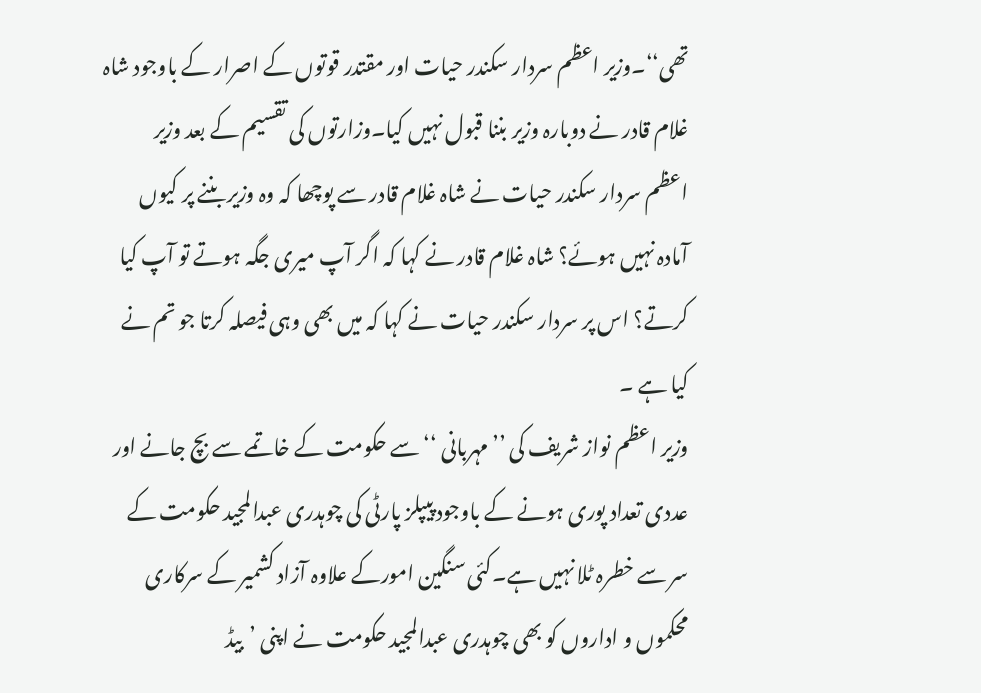تھی‘‘۔وزیر اعظم سردار سکندر حیات اور مقتدر قوتوں کے اصرار کے باوجود شاہ
غلام قادر نے دوبارہ وزیر بننا قبول نہیں کیا۔وزارتوں کی تقسیم کے بعد وزیر
اعظم سردار سکندر حیات نے شاہ غلام قادر سے پوچھا کہ وہ وزیر بننے پر کیوں
آمادہ نہیں ہوئے؟ شاہ غلام قادر نے کہا کہ اگر آپ میری جگہ ہوتے تو آپ کیا
کرتے؟ اس پر سردار سکندر حیات نے کہا کہ میں بھی وہی فیصلہ کرتا جو تم نے
کیا ہے ۔
وزیر اعظم نواز شریف کی ’’ مہربانی ‘‘ سے حکومت کے خاتمے سے بچ جانے اور
عددی تعداد پوری ہونے کے باوجود پیپلز پارٹی کی چوہدری عبدالمجید حکومت کے
سر سے خطرہ ٹلا نہیں ہے۔کئی سنگین امورکے علاوہ آزاد کشمیر کے سرکاری
محکموں و اداروں کو بھی چوہدری عبدالمجید حکومت نے اپنی ’بیڈ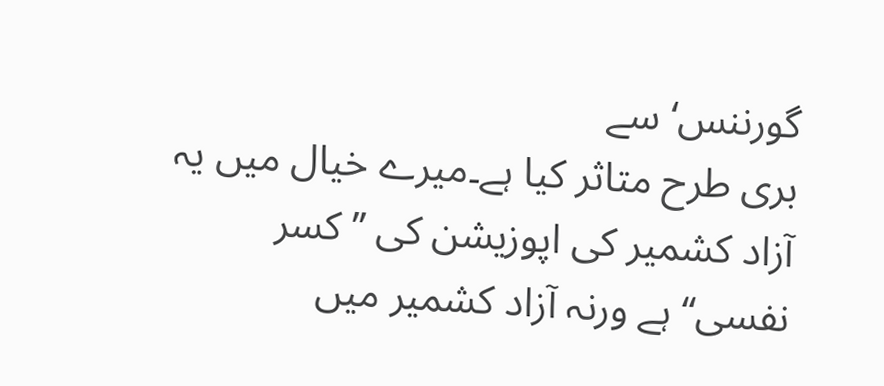گورننس‘ سے
بری طرح متاثر کیا ہے۔میرے خیال میں یہ آزاد کشمیر کی اپوزیشن کی ’’ کسر
نفسی‘‘ ہے ورنہ آزاد کشمیر میں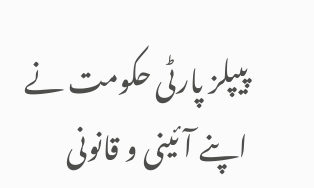پیپلز پارٹی حکومت نے اپنے آئینی و قانونی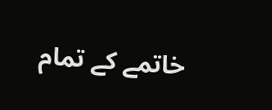خاتمے کے تمام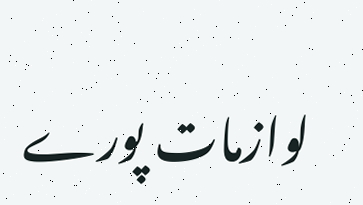لوازمات پورے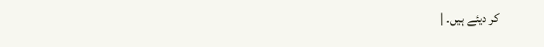کر دیئے ہیں۔ |